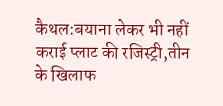कैथल:बयाना लेकर भी नहीं कराई प्लाट की रजिस्ट्री,तीन के खिलाफ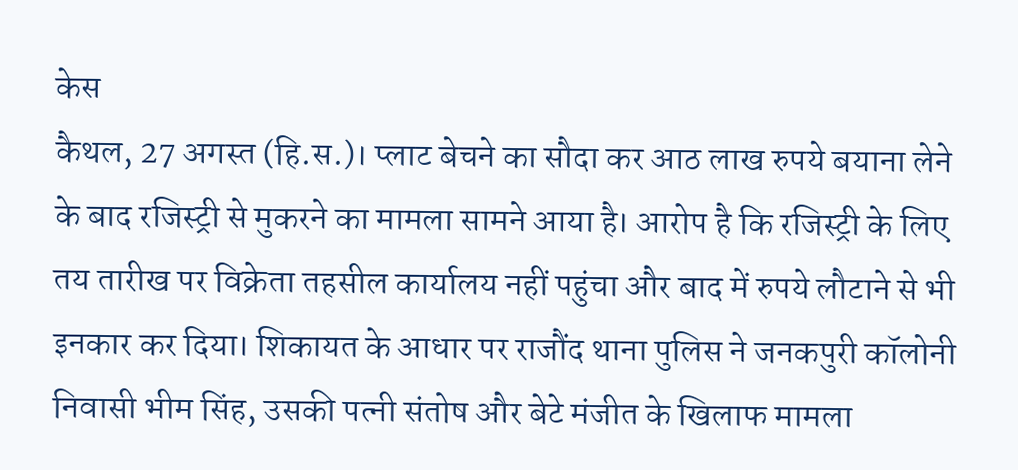केस
कैथल, 27 अगस्त (हि.स.)। प्लाट बेचने का सौदा कर आठ लाख रुपये बयाना लेने के बाद रजिस्ट्री से मुकरने का मामला सामने आया है। आरोप है कि रजिस्ट्री के लिए तय तारीख पर विक्रेता तहसील कार्यालय नहीं पहुंचा और बाद में रुपये लौटाने से भी इनकार कर दिया। शिकायत के आधार पर राजौंद थाना पुलिस ने जनकपुरी कॉलोनी निवासी भीम सिंह, उसकी पत्नी संतोष और बेटे मंजीत के खिलाफ मामला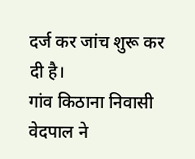दर्ज कर जांच शुरू कर दी है।
गांव किठाना निवासी वेदपाल ने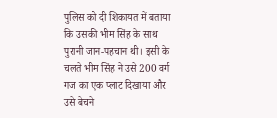पुलिस को दी शिकायत में बताया कि उसकी भीम सिंह के साथ पुरानी जान-पहचान थी। इसी के चलते भीम सिंह ने उसे 200 वर्ग गज का एक प्लाट दिखाया और उसे बेचने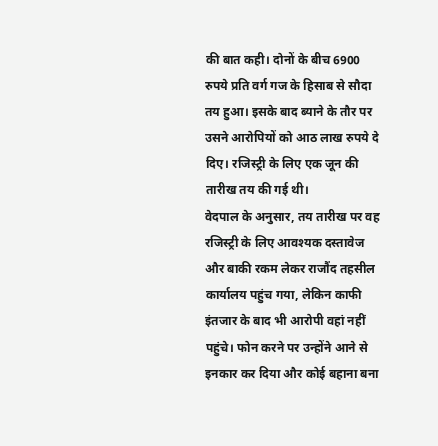की बात कही। दोनों के बीच 6900 रुपये प्रति वर्ग गज के हिसाब से सौदा तय हुआ। इसके बाद ब्याने के तौर पर उसने आरोपियों को आठ लाख रुपये दे दिए। रजिस्ट्री के लिए एक जून की तारीख तय की गई थी।
वेदपाल के अनुसार, तय तारीख पर वह रजिस्ट्री के लिए आवश्यक दस्तावेज और बाकी रकम लेकर राजौंद तहसील कार्यालय पहुंच गया, लेकिन काफी इंतजार के बाद भी आरोपी वहां नहीं पहुंचे। फोन करने पर उन्होंने आने से इनकार कर दिया और कोई बहाना बना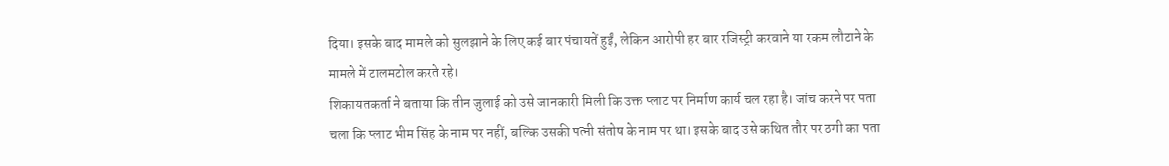दिया। इसके बाद मामले को सुलझाने के लिए कई बार पंचायतें हुईं, लेकिन आरोपी हर बार रजिस्ट्री करवाने या रकम लौटाने के मामले में टालमटोल करते रहे।
शिकायतकर्ता ने बताया कि तीन जुलाई को उसे जानकारी मिली कि उक्त प्लाट पर निर्माण कार्य चल रहा है। जांच करने पर पता चला कि प्लाट भीम सिंह के नाम पर नहीं, बल्कि उसकी पत्नी संतोष के नाम पर था। इसके बाद उसे कथित तौर पर ठगी का पता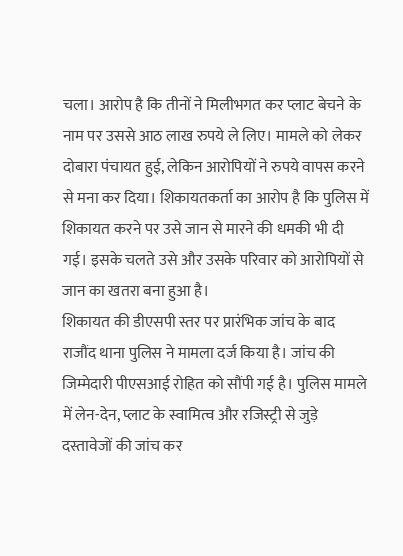चला। आरोप है कि तीनों ने मिलीभगत कर प्लाट बेचने के नाम पर उससे आठ लाख रुपये ले लिए। मामले को लेकर दोबारा पंचायत हुई, लेकिन आरोपियों ने रुपये वापस करने से मना कर दिया। शिकायतकर्ता का आरोप है कि पुलिस में शिकायत करने पर उसे जान से मारने की धमकी भी दी गई। इसके चलते उसे और उसके परिवार को आरोपियों से जान का खतरा बना हुआ है।
शिकायत की डीएसपी स्तर पर प्रारंभिक जांच के बाद राजौंद थाना पुलिस ने मामला दर्ज किया है। जांच की जिम्मेदारी पीएसआई रोहित को सौंपी गई है। पुलिस मामले में लेन-देन, प्लाट के स्वामित्व और रजिस्ट्री से जुड़े दस्तावेजों की जांच कर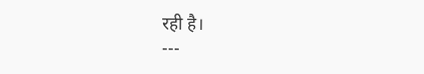रही है।
---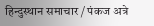हिन्दुस्थान समाचार / पंकज अत्रे